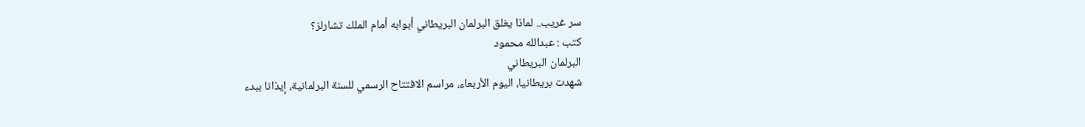سر غريب.. لماذا يغلق البرلمان البريطاني أبوابه أمام الملك تشارلز؟
كتب : عبدالله محمود
البرلمان البريطاني
شهدت بريطانيا، اليوم الأربعاء، مراسم الافتتاح الرسمي للسنة البرلمانية، إيذانا ببدء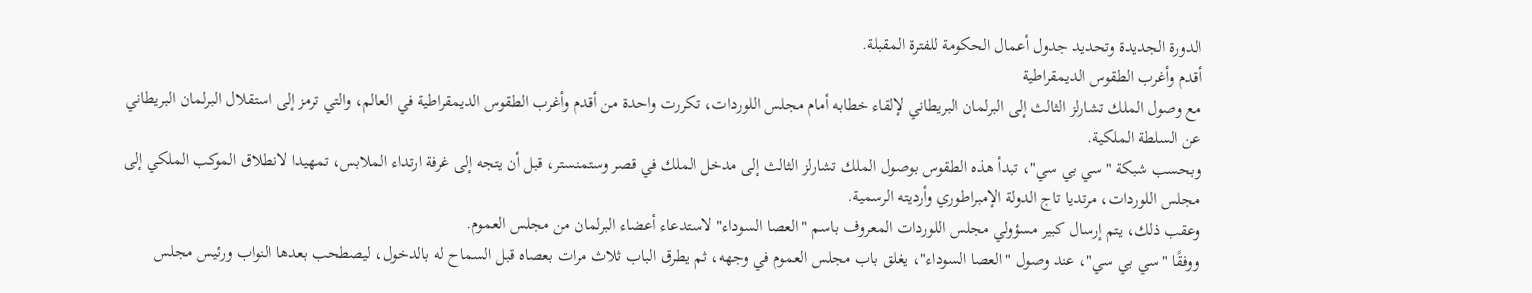الدورة الجديدة وتحديد جدول أعمال الحكومة للفترة المقبلة.
أقدم وأغرب الطقوس الديمقراطية
مع وصول الملك تشارلز الثالث إلى البرلمان البريطاني لإلقاء خطابه أمام مجلس اللوردات، تكررت واحدة من أقدم وأغرب الطقوس الديمقراطية في العالم، والتي ترمز إلى استقلال البرلمان البريطاني عن السلطة الملكية.
وبحسب شبكة "سي بي سي"، تبدأ هذه الطقوس بوصول الملك تشارلز الثالث إلى مدخل الملك في قصر وستمنستر، قبل أن يتجه إلى غرفة ارتداء الملابس، تمهيدا لانطلاق الموكب الملكي إلى مجلس اللوردات، مرتديا تاج الدولة الإمبراطوري وأرديته الرسمية.
وعقب ذلك، يتم إرسال كبير مسؤولي مجلس اللوردات المعروف باسم "العصا السوداء" لاستدعاء أعضاء البرلمان من مجلس العموم.
ووفقًا "سي بي سي"، عند وصول "العصا السوداء"، يغلق باب مجلس العموم في وجهه، ثم يطرق الباب ثلاث مرات بعصاه قبل السماح له بالدخول، ليصطحب بعدها النواب ورئيس مجلس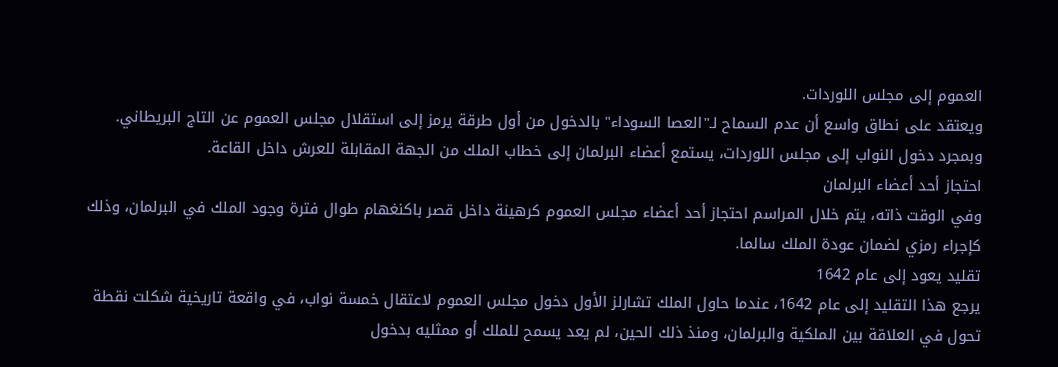العموم إلى مجلس اللوردات.
ويعتقد على نطاق واسع أن عدم السماح لـ"العصا السوداء" بالدخول من أول طرقة يرمز إلى استقلال مجلس العموم عن التاج البريطاني.
وبمجرد دخول النواب إلى مجلس اللوردات، يستمع أعضاء البرلمان إلى خطاب الملك من الجهة المقابلة للعرش داخل القاعة.
احتجاز أحد أعضاء البرلمان
وفي الوقت ذاته، يتم خلال المراسم احتجاز أحد أعضاء مجلس العموم كرهينة داخل قصر باكنغهام طوال فترة وجود الملك في البرلمان، وذلك كإجراء رمزي لضمان عودة الملك سالما.
تقليد يعود إلى عام 1642
يرجع هذا التقليد إلى عام 1642، عندما حاول الملك تشارلز الأول دخول مجلس العموم لاعتقال خمسة نواب، في واقعة تاريخية شكلت نقطة تحول في العلاقة بين الملكية والبرلمان، ومنذ ذلك الحين، لم يعد يسمح للملك أو ممثليه بدخول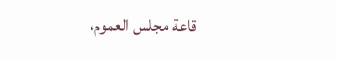قاعة مجلس العموم،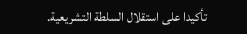تأكيدا على استقلال السلطة التشريعية.